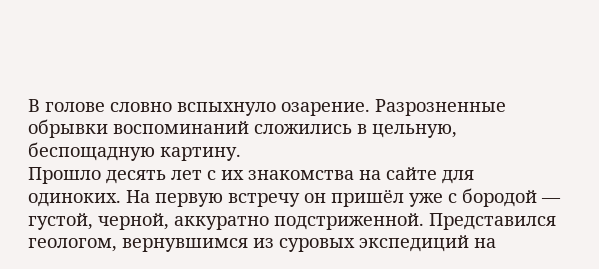В голове словно вспыхнуло озарение. Разрозненные обрывки воспоминаний сложились в цельную, беспощадную картину.
Прошло десять лет с их знакомства на сайте для одиноких. На первую встречу он пришёл уже с бородой — густой, черной, аккуратно подстриженной. Представился геологом, вернувшимся из суровых экспедиций на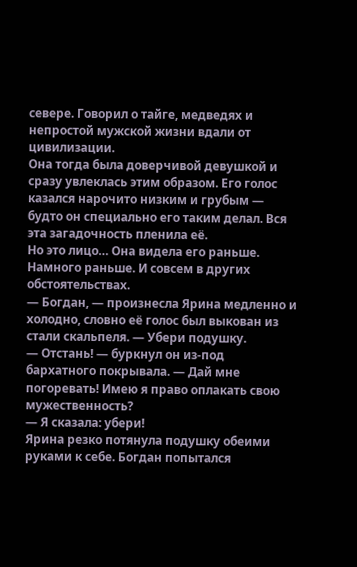севере. Говорил о тайге, медведях и непростой мужской жизни вдали от цивилизации.
Она тогда была доверчивой девушкой и сразу увлеклась этим образом. Его голос казался нарочито низким и грубым — будто он специально его таким делал. Вся эта загадочность пленила её.
Но это лицо… Она видела его раньше. Намного раньше. И совсем в других обстоятельствах.
— Богдан, — произнесла Ярина медленно и холодно, словно её голос был выкован из стали скальпеля. — Убери подушку.
— Отстань! — буркнул он из-под бархатного покрывала. — Дай мне погоревать! Имею я право оплакать свою мужественность?
— Я сказала: убери!
Ярина резко потянула подушку обеими руками к себе. Богдан попытался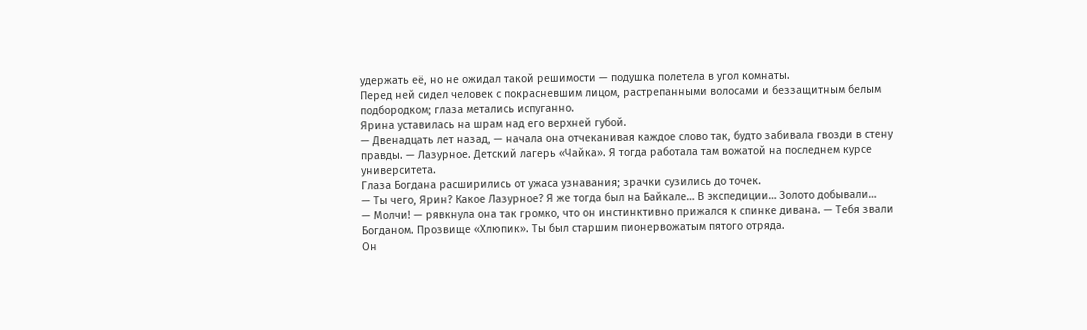удержать её, но не ожидал такой решимости — подушка полетела в угол комнаты.
Перед ней сидел человек с покрасневшим лицом, растрепанными волосами и беззащитным белым подбородком; глаза метались испуганно.
Ярина уставилась на шрам над его верхней губой.
— Двенадцать лет назад, — начала она отчеканивая каждое слово так, будто забивала гвозди в стену правды. — Лазурное. Детский лагерь «Чайка». Я тогда работала там вожатой на последнем курсе университета.
Глаза Богдана расширились от ужаса узнавания; зрачки сузились до точек.
— Ты чего, Ярин? Какое Лазурное? Я же тогда был на Байкале… В экспедиции… Золото добывали…
— Молчи! — рявкнула она так громко, что он инстинктивно прижался к спинке дивана. — Тебя звали Богданом. Прозвище «Хлюпик». Ты был старшим пионервожатым пятого отряда.
Он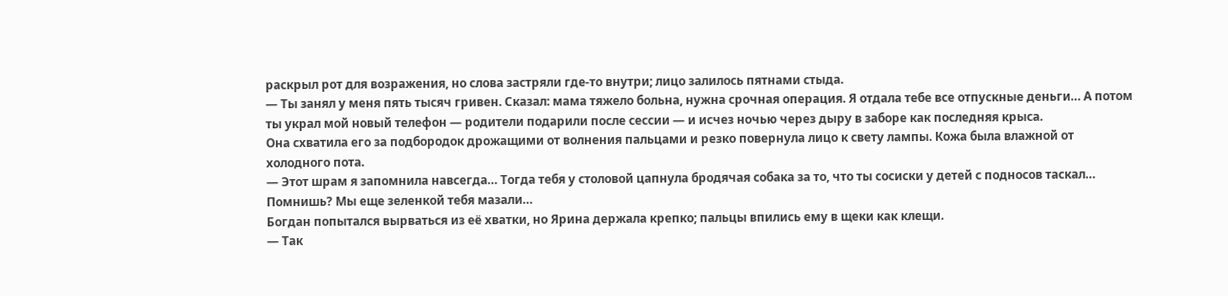раскрыл рот для возражения, но слова застряли где-то внутри; лицо залилось пятнами стыда.
— Ты занял у меня пять тысяч гривен. Сказал: мама тяжело больна, нужна срочная операция. Я отдала тебе все отпускные деньги… А потом ты украл мой новый телефон — родители подарили после сессии — и исчез ночью через дыру в заборе как последняя крыса.
Она схватила его за подбородок дрожащими от волнения пальцами и резко повернула лицо к свету лампы. Кожа была влажной от холодного пота.
— Этот шрам я запомнила навсегда… Тогда тебя у столовой цапнула бродячая собака за то, что ты сосиски у детей с подносов таскал… Помнишь? Мы еще зеленкой тебя мазали…
Богдан попытался вырваться из её хватки, но Ярина держала крепко; пальцы впились ему в щеки как клещи.
— Так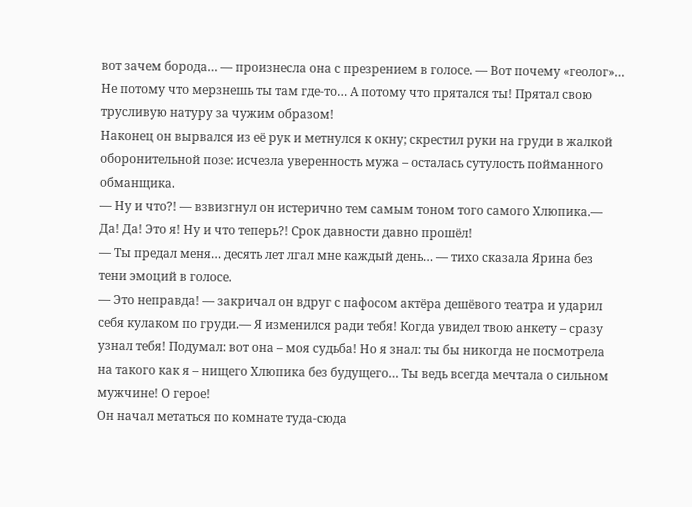вот зачем борода… — произнесла она с презрением в голосе. — Вот почему «геолог»… Не потому что мерзнешь ты там где-то… А потому что прятался ты! Прятал свою трусливую натуру за чужим образом!
Наконец он вырвался из её рук и метнулся к окну; скрестил руки на груди в жалкой оборонительной позе: исчезла уверенность мужа – осталась сутулость пойманного обманщика.
— Ну и что?! — взвизгнул он истерично тем самым тоном того самого Хлюпика.— Да! Да! Это я! Ну и что теперь?! Срок давности давно прошёл!
— Ты предал меня… десять лет лгал мне каждый день… — тихо сказала Ярина без тени эмоций в голосе.
— Это неправда! — закричал он вдруг с пафосом актёра дешёвого театра и ударил себя кулаком по груди.— Я изменился ради тебя! Когда увидел твою анкету – сразу узнал тебя! Подумал: вот она – моя судьба! Но я знал: ты бы никогда не посмотрела на такого как я – нищего Хлюпика без будущего… Ты ведь всегда мечтала о сильном мужчине! О герое!
Он начал метаться по комнате туда-сюда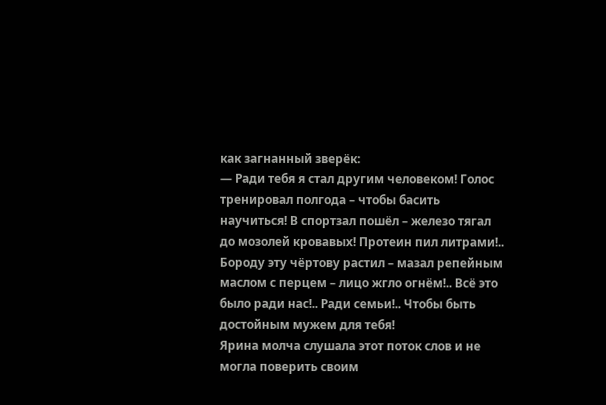как загнанный зверёк:
— Ради тебя я стал другим человеком! Голос тренировал полгода – чтобы басить научиться! В спортзал пошёл – железо тягал до мозолей кровавых! Протеин пил литрами!.. Бороду эту чёртову растил – мазал репейным маслом с перцем – лицо жгло огнём!.. Всё это было ради нас!.. Ради семьи!.. Чтобы быть достойным мужем для тебя!
Ярина молча слушала этот поток слов и не могла поверить своим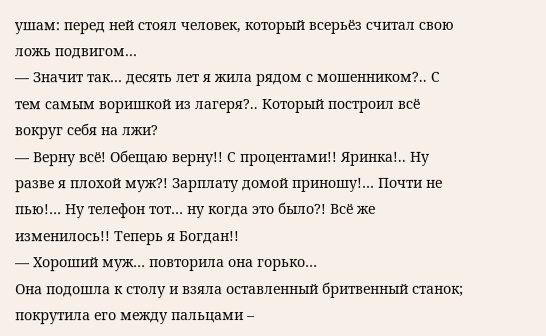ушам: перед ней стоял человек, который всерьёз считал свою ложь подвигом…
— Значит так… десять лет я жила рядом с мошенником?.. С тем самым воришкой из лагеря?.. Который построил всё вокруг себя на лжи?
— Верну всё! Обещаю верну!! С процентами!! Яринка!.. Ну разве я плохой муж?! Зарплату домой приношу!… Почти не пью!… Ну телефон тот… ну когда это было?! Всё же изменилось!! Теперь я Богдан!!
— Хороший муж… повторила она горько…
Она подошла к столу и взяла оставленный бритвенный станок; покрутила его между пальцами –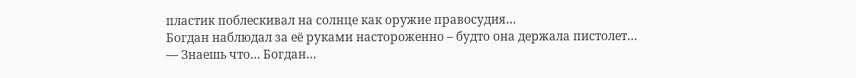пластик поблескивал на солнце как оружие правосудия…
Богдан наблюдал за её руками настороженно – будто она держала пистолет…
— Знаешь что… Богдан…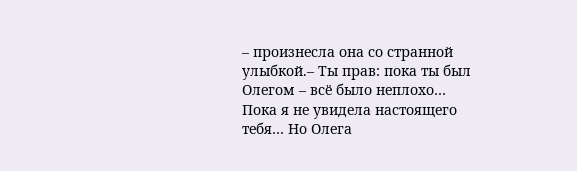– произнесла она со странной улыбкой.– Ты прав: пока ты был Олегом – всё было неплохо… Пока я не увидела настоящего тебя… Но Олега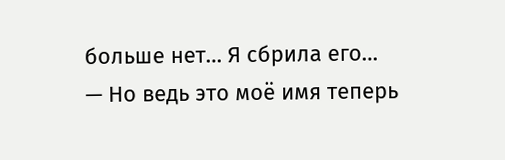больше нет… Я сбрила его…
— Но ведь это моё имя теперь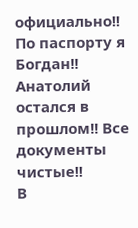официально!! По паспорту я Богдан!! Анатолий остался в прошлом!! Все документы чистые!!
В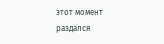этот момент раздался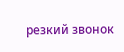резкий звонок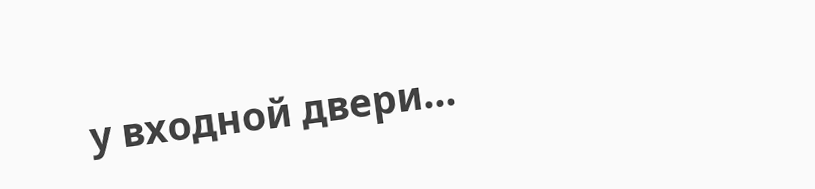у входной двери…